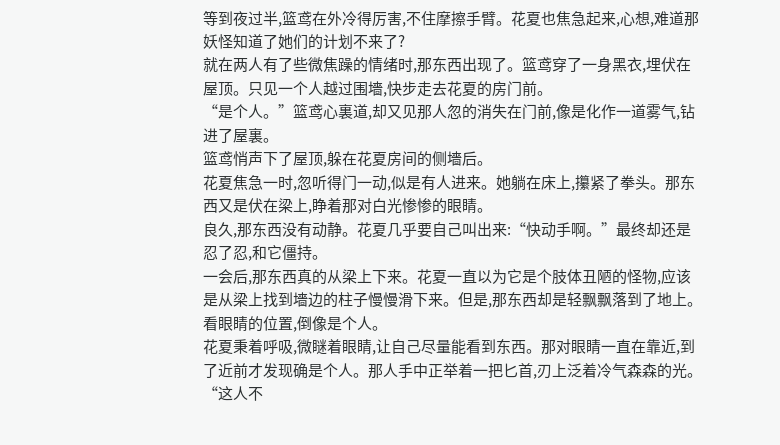等到夜过半,篮鸢在外冷得厉害,不住摩擦手臂。花夏也焦急起来,心想,难道那妖怪知道了她们的计划不来了?
就在两人有了些微焦躁的情绪时,那东西出现了。篮鸢穿了一身黑衣,埋伏在屋顶。只见一个人越过围墻,快步走去花夏的房门前。
“是个人。”篮鸢心裏道,却又见那人忽的消失在门前,像是化作一道雾气,钻进了屋裏。
篮鸢悄声下了屋顶,躲在花夏房间的侧墻后。
花夏焦急一时,忽听得门一动,似是有人进来。她躺在床上,攥紧了拳头。那东西又是伏在梁上,睁着那对白光惨惨的眼睛。
良久,那东西没有动静。花夏几乎要自己叫出来:“快动手啊。”最终却还是忍了忍,和它僵持。
一会后,那东西真的从梁上下来。花夏一直以为它是个肢体丑陋的怪物,应该是从梁上找到墻边的柱子慢慢滑下来。但是,那东西却是轻飘飘落到了地上。看眼睛的位置,倒像是个人。
花夏秉着呼吸,微瞇着眼睛,让自己尽量能看到东西。那对眼睛一直在靠近,到了近前才发现确是个人。那人手中正举着一把匕首,刃上泛着冷气森森的光。
“这人不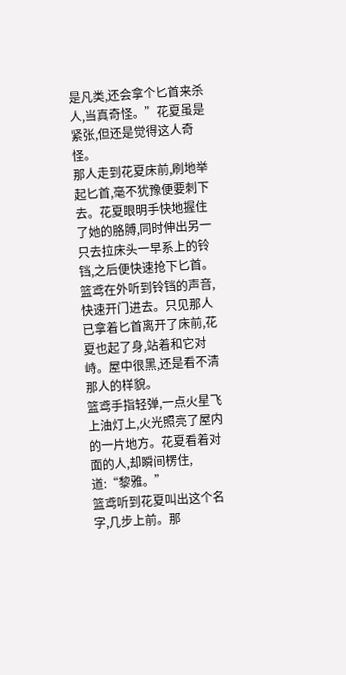是凡类,还会拿个匕首来杀人,当真奇怪。”花夏虽是紧张,但还是觉得这人奇怪。
那人走到花夏床前,刷地举起匕首,毫不犹豫便要刺下去。花夏眼明手快地握住了她的胳膊,同时伸出另一只去拉床头一早系上的铃铛,之后便快速抢下匕首。
篮鸢在外听到铃铛的声音,快速开门进去。只见那人已拿着匕首离开了床前,花夏也起了身,站着和它对峙。屋中很黑,还是看不清那人的样貌。
篮鸢手指轻弹,一点火星飞上油灯上,火光照亮了屋内的一片地方。花夏看着对面的人,却瞬间楞住,道:“黎雅。”
篮鸢听到花夏叫出这个名字,几步上前。那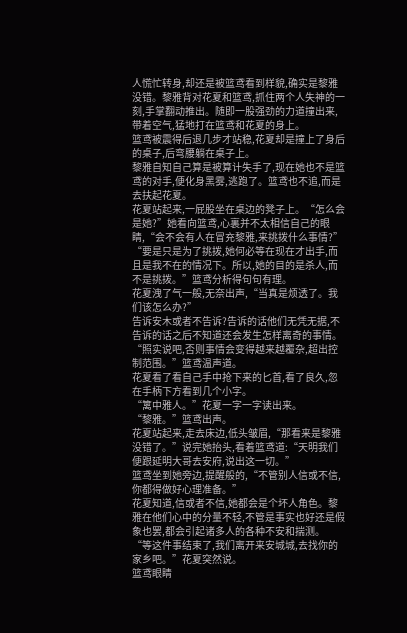人慌忙转身,却还是被篮鸢看到样貌,确实是黎雅没错。黎雅背对花夏和篮鸢,抓住两个人失神的一刻,手掌翻动推出。随即一股强劲的力道撞出来,带着空气,猛地打在篮鸢和花夏的身上。
篮鸢被震得后退几步才站稳,花夏却是撞上了身后的桌子,后弯腰躺在桌子上。
黎雅自知自己算是被算计失手了,现在她也不是篮鸢的对手,便化身黑雾,逃跑了。篮鸢也不追,而是去扶起花夏。
花夏站起来,一屁股坐在桌边的凳子上。“怎么会是她?”她看向篮鸢,心裏并不太相信自己的眼睛,“会不会有人在冒充黎雅,来挑拨什么事情?”
“要是只是为了挑拨,她何必等在现在才出手,而且是我不在的情况下。所以,她的目的是杀人,而不是挑拨。”篮鸢分析得句句有理。
花夏洩了气一般,无奈出声,“当真是烦透了。我们该怎么办?”
告诉安木或者不告诉?告诉的话他们无凭无据,不告诉的话之后不知道还会发生怎样离奇的事情。
“照实说吧,否则事情会变得越来越覆杂,超出控制范围。”篮鸢温声道。
花夏看了看自己手中抢下来的匕首,看了良久,忽在手柄下方看到几个小字。
“篱中雅人。”花夏一字一字读出来。
“黎雅。”篮鸢出声。
花夏站起来,走去床边,低头皱眉,“那看来是黎雅没错了。”说完她抬头,看着篮鸢道:“天明我们便跟延明大哥去安府,说出这一切。”
篮鸢坐到她旁边,提醒般的,“不管别人信或不信,你都得做好心理准备。”
花夏知道,信或者不信,她都会是个坏人角色。黎雅在他们心中的分量不轻,不管是事实也好还是假象也罢,都会引起诸多人的各种不安和揣测。
“等这件事结束了,我们离开来安城城,去找你的家乡吧。”花夏突然说。
篮鸢眼睛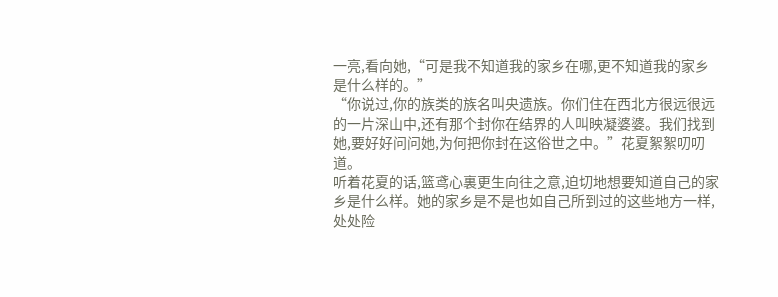一亮,看向她,“可是我不知道我的家乡在哪,更不知道我的家乡是什么样的。”
“你说过,你的族类的族名叫央遗族。你们住在西北方很远很远的一片深山中,还有那个封你在结界的人叫映凝婆婆。我们找到她,要好好问问她,为何把你封在这俗世之中。”花夏絮絮叨叨道。
听着花夏的话,篮鸢心裏更生向往之意,迫切地想要知道自己的家乡是什么样。她的家乡是不是也如自己所到过的这些地方一样,处处险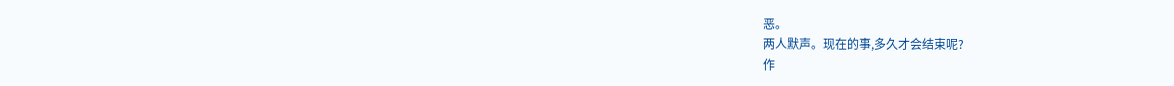恶。
两人默声。现在的事,多久才会结束呢?
作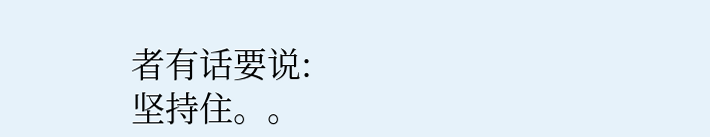者有话要说:
坚持住。。